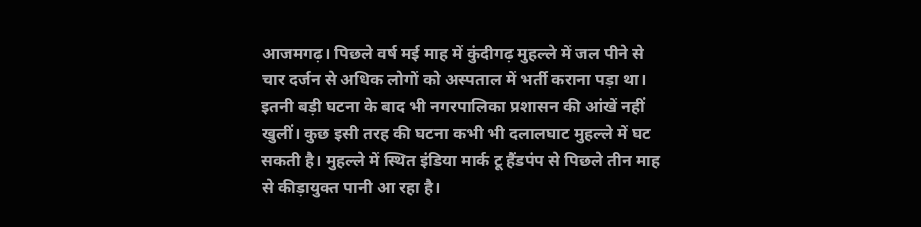आजमगढ़। पिछले वर्ष मई माह में कुंदीगढ़ मुहल्ले में जल पीने से चार दर्जन से अधिक लोगों को अस्पताल में भर्ती कराना पड़ा था। इतनी बड़ी घटना के बाद भी नगरपालिका प्रशासन की आंखें नहीं खुलीं। कुछ इसी तरह की घटना कभी भी दलालघाट मुहल्ले में घट सकती है। मुहल्ले में स्थित इंडिया मार्क टू हैंडपंप से पिछले तीन माह से कीड़ायुक्त पानी आ रहा है।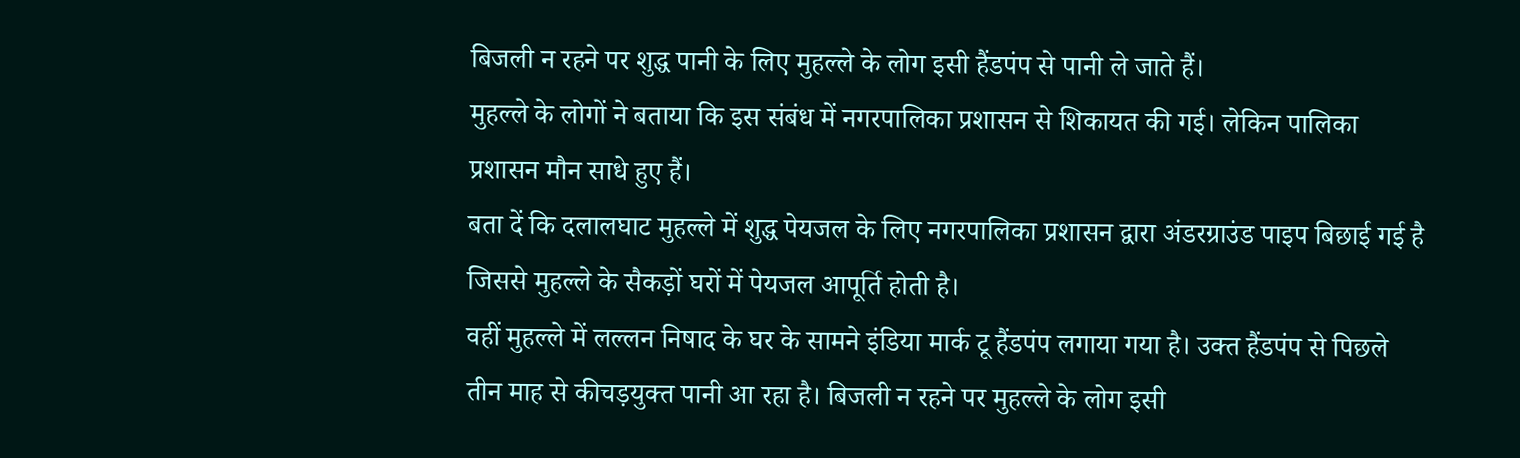बिजली न रहने पर शुद्ध पानी के लिए मुहल्ले के लोग इसी हैंडपंप से पानी ले जाते हैं।
मुहल्ले के लोगों ने बताया कि इस संबंध में नगरपालिका प्रशासन से शिकायत की गई। लेकिन पालिका प्रशासन मौन साधे हुए हैं।
बता दें कि दलालघाट मुहल्ले में शुद्ध पेयजल के लिए नगरपालिका प्रशासन द्वारा अंडरग्राउंड पाइप बिछाई गई है जिससे मुहल्ले के सैकड़ों घरों में पेयजल आपूर्ति होती है।
वहीं मुहल्ले में लल्लन निषाद के घर के सामने इंडिया मार्क टू हैंडपंप लगाया गया है। उक्त हैंडपंप से पिछले तीन माह से कीचड़युक्त पानी आ रहा है। बिजली न रहने पर मुहल्ले के लोग इसी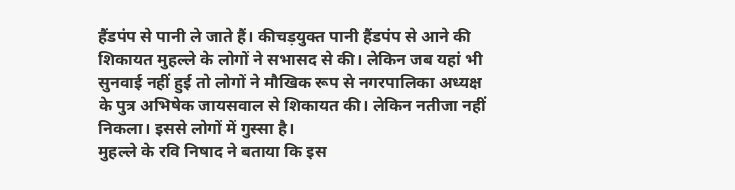हैंडपंप से पानी ले जाते हैं। कीचड़युक्त पानी हैंडपंप से आने की शिकायत मुहल्ले के लोगों ने सभासद से की। लेकिन जब यहां भी सुनवाई नहीं हुई तो लोगों ने मौखिक रूप से नगरपालिका अध्यक्ष के पुत्र अभिषेक जायसवाल से शिकायत की। लेकिन नतीजा नहीं निकला। इससे लोगों में गुस्सा है।
मुहल्ले के रवि निषाद ने बताया कि इस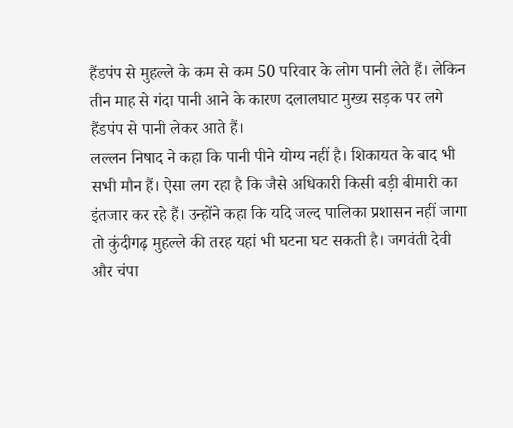हैंडपंप से मुहल्ले के कम से कम 50 परिवार के लोग पानी लेते हैं। लेकिन तीन माह से गंदा पानी आने के कारण दलालघाट मुख्य सड़क पर लगे हैंडपंप से पानी लेकर आते हैं।
लल्लन निषाद ने कहा कि पानी पीने योग्य नहीं है। शिकायत के बाद भी सभी मौन हैं। ऐसा लग रहा है कि जैसे अधिकारी किसी बड़ी बीमारी का इंतजार कर रहे हैं। उन्होंने कहा कि यदि जल्द पालिका प्रशासन नहीं जागा तो कुंदीगढ़ मुहल्ले की तरह यहां भी घटना घट सकती है। जगवंती देवी और चंपा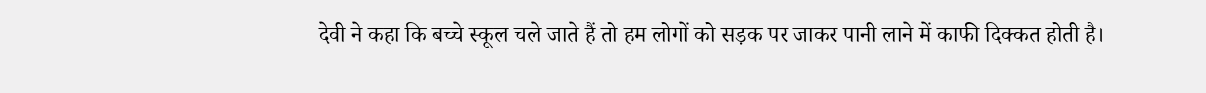देवी ने कहा कि बच्चे स्कूल चले जाते हैं तो हम लोगों को सड़क पर जाकर पानी लाने में काफी दिक्कत होती है।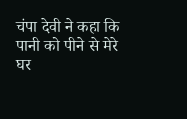चंपा देवी ने कहा कि पानी को पीने से मेरे घर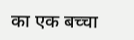का एक बच्चा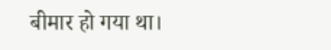बीमार हो गया था।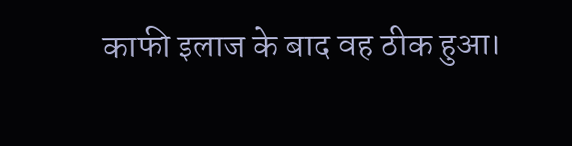काफी इलाज के बाद वह ठीक हुआ।